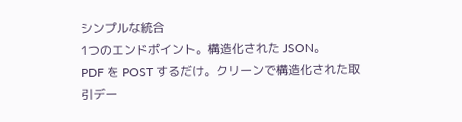シンプルな統合
1つのエンドポイント。構造化された JSON。
PDF を POST するだけ。クリーンで構造化された取引デー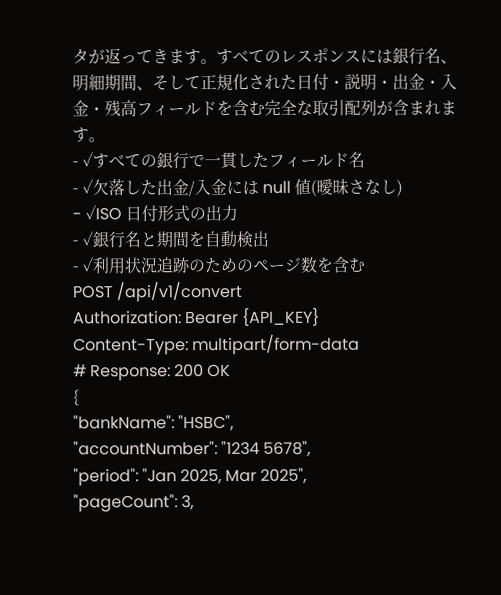タが返ってきます。すべてのレスポンスには銀行名、明細期間、そして正規化された日付・説明・出金・入金・残高フィールドを含む完全な取引配列が含まれます。
- ✓すべての銀行で一貫したフィールド名
- ✓欠落した出金/入金には null 値(曖昧さなし)
- ✓ISO 日付形式の出力
- ✓銀行名と期間を自動検出
- ✓利用状況追跡のためのページ数を含む
POST /api/v1/convert
Authorization: Bearer {API_KEY}
Content-Type: multipart/form-data
# Response: 200 OK
{
"bankName": "HSBC",
"accountNumber": "1234 5678",
"period": "Jan 2025, Mar 2025",
"pageCount": 3,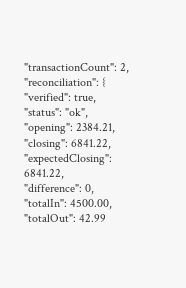"transactionCount": 2,
"reconciliation": {
"verified": true,
"status": "ok",
"opening": 2384.21,
"closing": 6841.22,
"expectedClosing": 6841.22,
"difference": 0,
"totalIn": 4500.00,
"totalOut": 42.99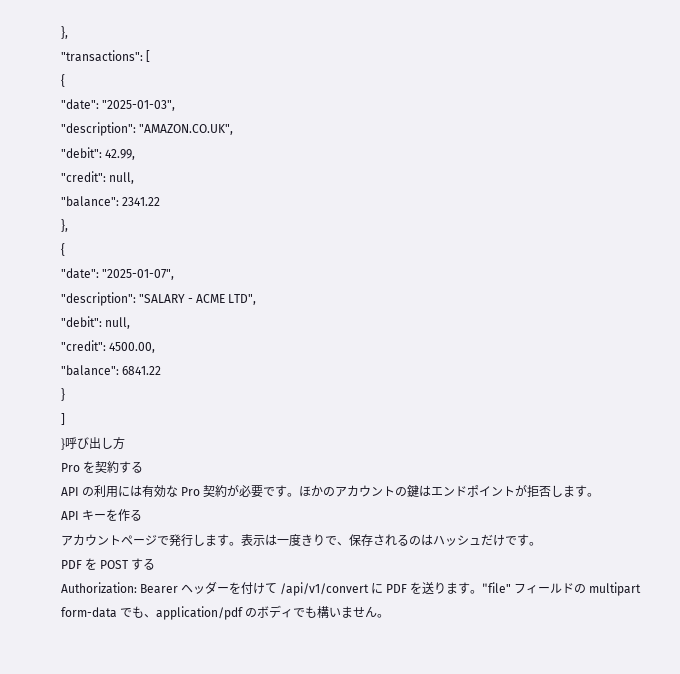},
"transactions": [
{
"date": "2025-01-03",
"description": "AMAZON.CO.UK",
"debit": 42.99,
"credit": null,
"balance": 2341.22
},
{
"date": "2025-01-07",
"description": "SALARY - ACME LTD",
"debit": null,
"credit": 4500.00,
"balance": 6841.22
}
]
}呼び出し方
Pro を契約する
API の利用には有効な Pro 契約が必要です。ほかのアカウントの鍵はエンドポイントが拒否します。
API キーを作る
アカウントページで発行します。表示は一度きりで、保存されるのはハッシュだけです。
PDF を POST する
Authorization: Bearer ヘッダーを付けて /api/v1/convert に PDF を送ります。"file" フィールドの multipart form-data でも、application/pdf のボディでも構いません。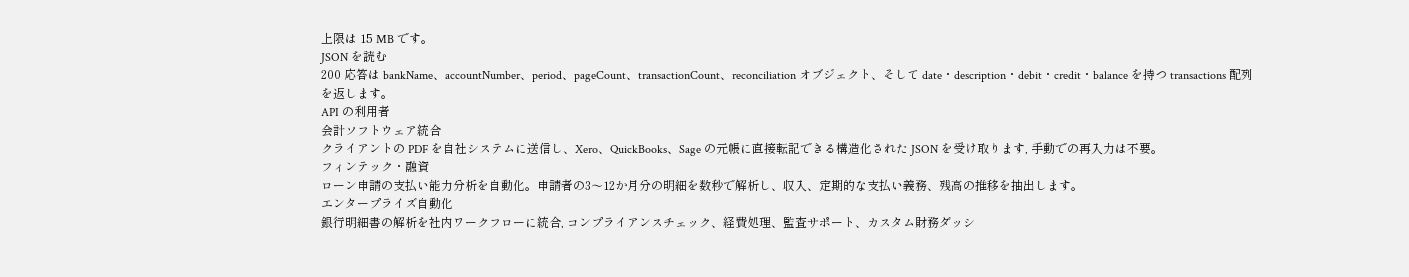上限は 15 MB です。
JSON を読む
200 応答は bankName、accountNumber、period、pageCount、transactionCount、reconciliation オブジェクト、そして date・description・debit・credit・balance を持つ transactions 配列を返します。
API の利用者
会計ソフトウェア統合
クライアントの PDF を自社システムに送信し、Xero、QuickBooks、Sage の元帳に直接転記できる構造化された JSON を受け取ります, 手動での再入力は不要。
フィンテック・融資
ローン申請の支払い能力分析を自動化。申請者の3〜12か月分の明細を数秒で解析し、収入、定期的な支払い義務、残高の推移を抽出します。
エンタープライズ自動化
銀行明細書の解析を社内ワークフローに統合, コンプライアンスチェック、経費処理、監査サポート、カスタム財務ダッシ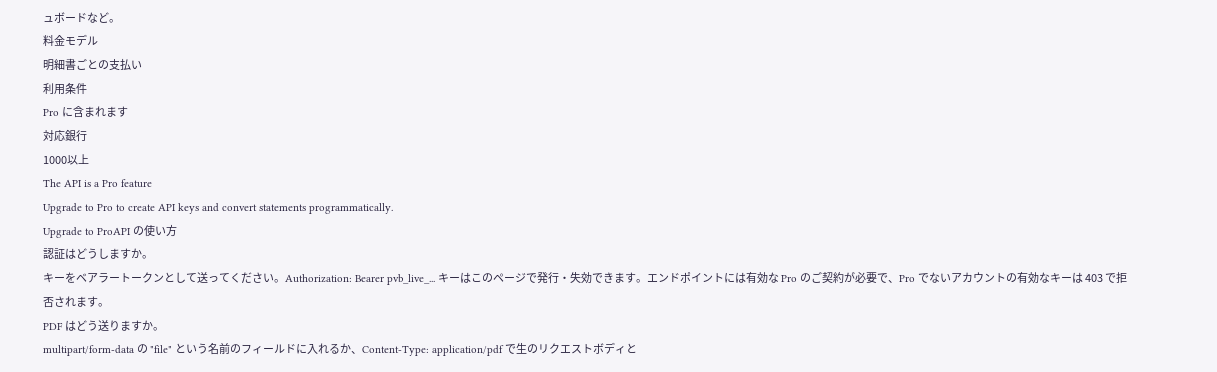ュボードなど。
料金モデル
明細書ごとの支払い
利用条件
Pro に含まれます
対応銀行
1000以上
The API is a Pro feature
Upgrade to Pro to create API keys and convert statements programmatically.
Upgrade to ProAPI の使い方
認証はどうしますか。
キーをベアラートークンとして送ってください。Authorization: Bearer pvb_live_... キーはこのページで発行・失効できます。エンドポイントには有効な Pro のご契約が必要で、Pro でないアカウントの有効なキーは 403 で拒否されます。
PDF はどう送りますか。
multipart/form-data の "file" という名前のフィールドに入れるか、Content-Type: application/pdf で生のリクエストボディと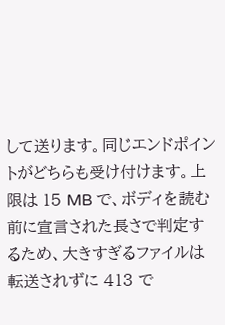して送ります。同じエンドポイントがどちらも受け付けます。上限は 15 MB で、ボディを読む前に宣言された長さで判定するため、大きすぎるファイルは転送されずに 413 で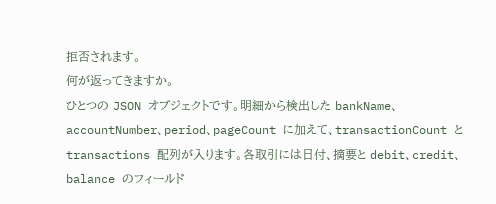拒否されます。
何が返ってきますか。
ひとつの JSON オブジェクトです。明細から検出した bankName、accountNumber、period、pageCount に加えて、transactionCount と transactions 配列が入ります。各取引には日付、摘要と debit、credit、balance のフィールド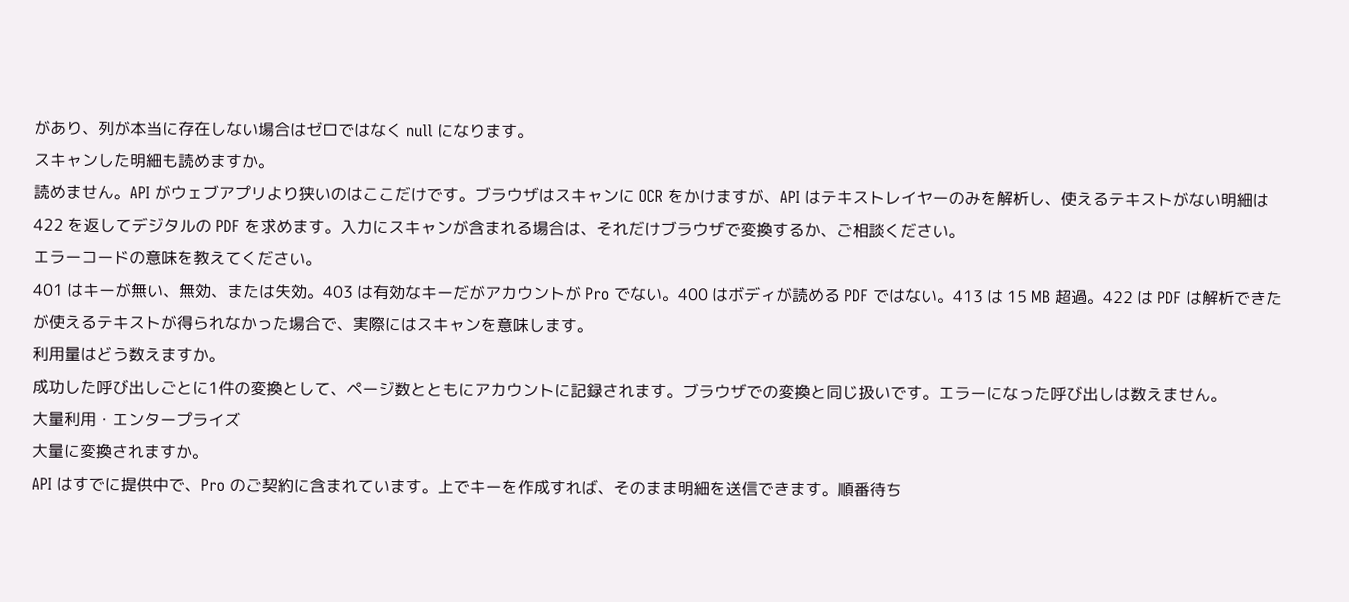があり、列が本当に存在しない場合はゼロではなく null になります。
スキャンした明細も読めますか。
読めません。API がウェブアプリより狭いのはここだけです。ブラウザはスキャンに OCR をかけますが、API はテキストレイヤーのみを解析し、使えるテキストがない明細は 422 を返してデジタルの PDF を求めます。入力にスキャンが含まれる場合は、それだけブラウザで変換するか、ご相談ください。
エラーコードの意味を教えてください。
401 はキーが無い、無効、または失効。403 は有効なキーだがアカウントが Pro でない。400 はボディが読める PDF ではない。413 は 15 MB 超過。422 は PDF は解析できたが使えるテキストが得られなかった場合で、実際にはスキャンを意味します。
利用量はどう数えますか。
成功した呼び出しごとに1件の変換として、ページ数とともにアカウントに記録されます。ブラウザでの変換と同じ扱いです。エラーになった呼び出しは数えません。
大量利用・エンタープライズ
大量に変換されますか。
API はすでに提供中で、Pro のご契約に含まれています。上でキーを作成すれば、そのまま明細を送信できます。順番待ち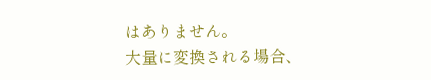はありません。
大量に変換される場合、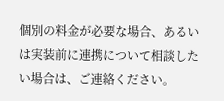個別の料金が必要な場合、あるいは実装前に連携について相談したい場合は、ご連絡ください。